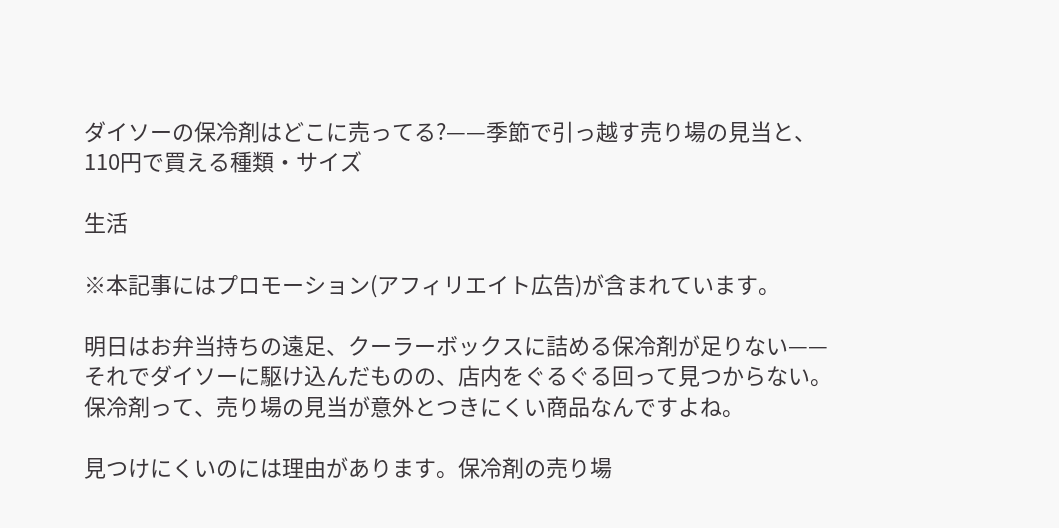ダイソーの保冷剤はどこに売ってる?——季節で引っ越す売り場の見当と、110円で買える種類・サイズ

生活

※本記事にはプロモーション(アフィリエイト広告)が含まれています。

明日はお弁当持ちの遠足、クーラーボックスに詰める保冷剤が足りない——それでダイソーに駆け込んだものの、店内をぐるぐる回って見つからない。保冷剤って、売り場の見当が意外とつきにくい商品なんですよね。

見つけにくいのには理由があります。保冷剤の売り場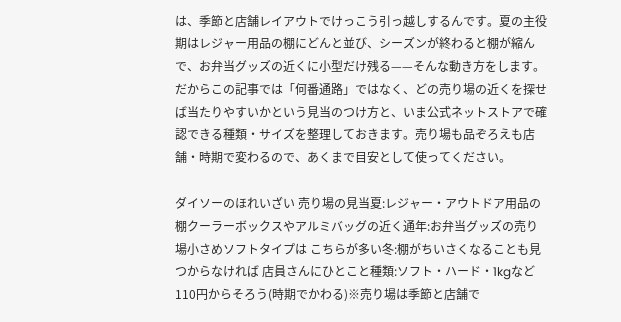は、季節と店舗レイアウトでけっこう引っ越しするんです。夏の主役期はレジャー用品の棚にどんと並び、シーズンが終わると棚が縮んで、お弁当グッズの近くに小型だけ残る——そんな動き方をします。だからこの記事では「何番通路」ではなく、どの売り場の近くを探せば当たりやすいかという見当のつけ方と、いま公式ネットストアで確認できる種類・サイズを整理しておきます。売り場も品ぞろえも店舗・時期で変わるので、あくまで目安として使ってください。

ダイソーのほれいざい 売り場の見当夏:レジャー・アウトドア用品の棚クーラーボックスやアルミバッグの近く通年:お弁当グッズの売り場小さめソフトタイプは こちらが多い冬:棚がちいさくなることも見つからなければ 店員さんにひとこと種類:ソフト・ハード・1kgなど110円からそろう(時期でかわる)※売り場は季節と店舗で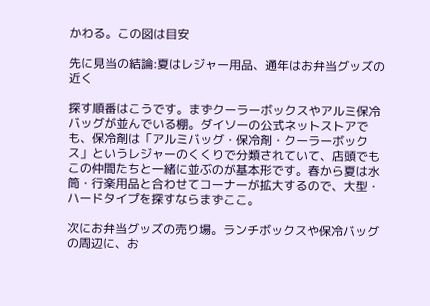かわる。この図は目安

先に見当の結論:夏はレジャー用品、通年はお弁当グッズの近く

探す順番はこうです。まずクーラーボックスやアルミ保冷バッグが並んでいる棚。ダイソーの公式ネットストアでも、保冷剤は「アルミバッグ・保冷剤・クーラーボックス」というレジャーのくくりで分類されていて、店頭でもこの仲間たちと一緒に並ぶのが基本形です。春から夏は水筒・行楽用品と合わせてコーナーが拡大するので、大型・ハードタイプを探すならまずここ。

次にお弁当グッズの売り場。ランチボックスや保冷バッグの周辺に、お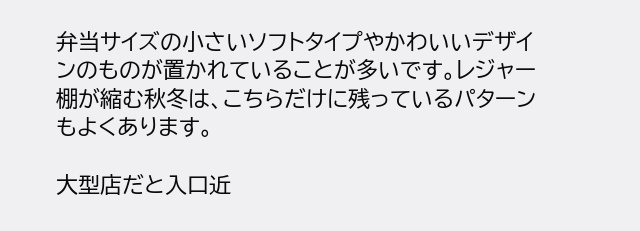弁当サイズの小さいソフトタイプやかわいいデザインのものが置かれていることが多いです。レジャー棚が縮む秋冬は、こちらだけに残っているパターンもよくあります。

大型店だと入口近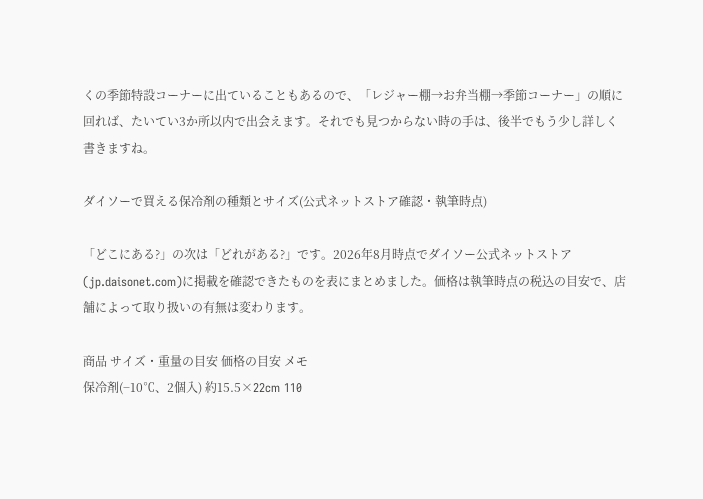くの季節特設コーナーに出ていることもあるので、「レジャー棚→お弁当棚→季節コーナー」の順に回れば、たいてい3か所以内で出会えます。それでも見つからない時の手は、後半でもう少し詳しく書きますね。

ダイソーで買える保冷剤の種類とサイズ(公式ネットストア確認・執筆時点)

「どこにある?」の次は「どれがある?」です。2026年8月時点でダイソー公式ネットストア(jp.daisonet.com)に掲載を確認できたものを表にまとめました。価格は執筆時点の税込の目安で、店舗によって取り扱いの有無は変わります。

商品 サイズ・重量の目安 価格の目安 メモ
保冷剤(−10℃、2個入) 約15.5×22cm 110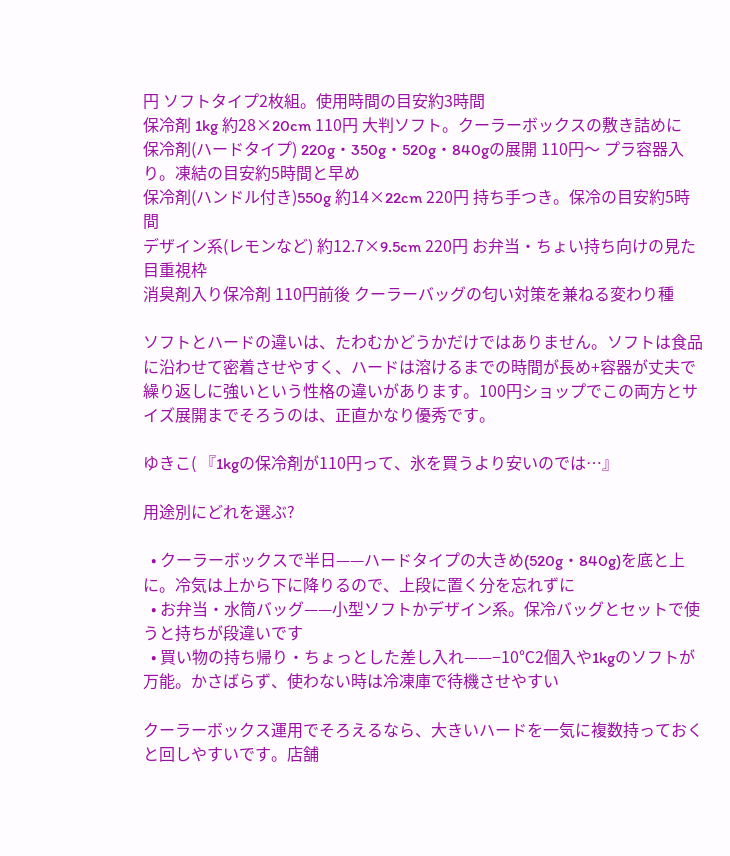円 ソフトタイプ2枚組。使用時間の目安約3時間
保冷剤 1kg 約28×20cm 110円 大判ソフト。クーラーボックスの敷き詰めに
保冷剤(ハードタイプ) 220g・350g・520g・840gの展開 110円〜 プラ容器入り。凍結の目安約5時間と早め
保冷剤(ハンドル付き)550g 約14×22cm 220円 持ち手つき。保冷の目安約5時間
デザイン系(レモンなど) 約12.7×9.5cm 220円 お弁当・ちょい持ち向けの見た目重視枠
消臭剤入り保冷剤 110円前後 クーラーバッグの匂い対策を兼ねる変わり種

ソフトとハードの違いは、たわむかどうかだけではありません。ソフトは食品に沿わせて密着させやすく、ハードは溶けるまでの時間が長め+容器が丈夫で繰り返しに強いという性格の違いがあります。100円ショップでこの両方とサイズ展開までそろうのは、正直かなり優秀です。

ゆきこ( 『1kgの保冷剤が110円って、氷を買うより安いのでは…』

用途別にどれを選ぶ?

  • クーラーボックスで半日——ハードタイプの大きめ(520g・840g)を底と上に。冷気は上から下に降りるので、上段に置く分を忘れずに
  • お弁当・水筒バッグ——小型ソフトかデザイン系。保冷バッグとセットで使うと持ちが段違いです
  • 買い物の持ち帰り・ちょっとした差し入れ——−10℃2個入や1kgのソフトが万能。かさばらず、使わない時は冷凍庫で待機させやすい

クーラーボックス運用でそろえるなら、大きいハードを一気に複数持っておくと回しやすいです。店舗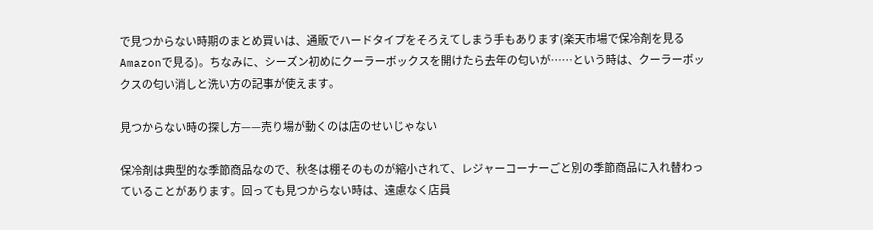で見つからない時期のまとめ買いは、通販でハードタイプをそろえてしまう手もあります(楽天市場で保冷剤を見るAmazonで見る)。ちなみに、シーズン初めにクーラーボックスを開けたら去年の匂いが……という時は、クーラーボックスの匂い消しと洗い方の記事が使えます。

見つからない時の探し方——売り場が動くのは店のせいじゃない

保冷剤は典型的な季節商品なので、秋冬は棚そのものが縮小されて、レジャーコーナーごと別の季節商品に入れ替わっていることがあります。回っても見つからない時は、遠慮なく店員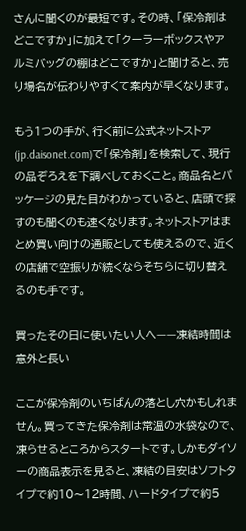さんに聞くのが最短です。その時、「保冷剤はどこですか」に加えて「クーラーボックスやアルミバッグの棚はどこですか」と聞けると、売り場名が伝わりやすくて案内が早くなります。

もう1つの手が、行く前に公式ネットストア(jp.daisonet.com)で「保冷剤」を検索して、現行の品ぞろえを下調べしておくこと。商品名とパッケージの見た目がわかっていると、店頭で探すのも聞くのも速くなります。ネットストアはまとめ買い向けの通販としても使えるので、近くの店舗で空振りが続くならそちらに切り替えるのも手です。

買ったその日に使いたい人へ——凍結時間は意外と長い

ここが保冷剤のいちばんの落とし穴かもしれません。買ってきた保冷剤は常温の水袋なので、凍らせるところからスタートです。しかもダイソーの商品表示を見ると、凍結の目安はソフトタイプで約10〜12時間、ハードタイプで約5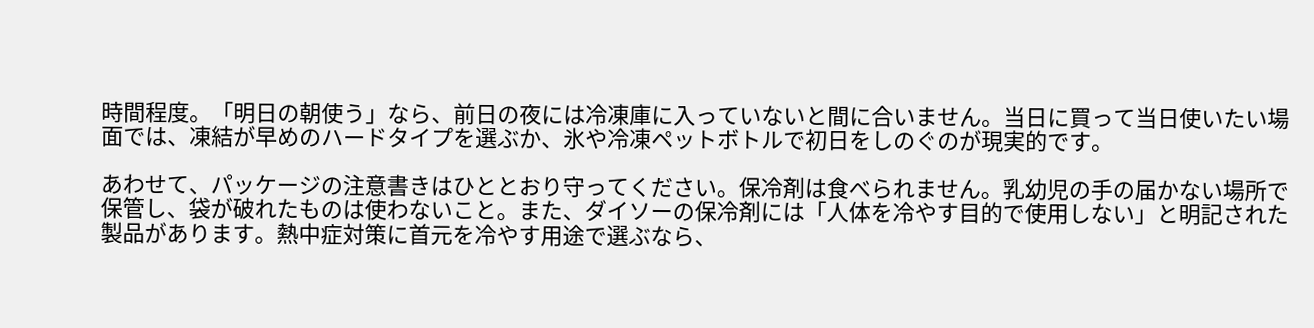時間程度。「明日の朝使う」なら、前日の夜には冷凍庫に入っていないと間に合いません。当日に買って当日使いたい場面では、凍結が早めのハードタイプを選ぶか、氷や冷凍ペットボトルで初日をしのぐのが現実的です。

あわせて、パッケージの注意書きはひととおり守ってください。保冷剤は食べられません。乳幼児の手の届かない場所で保管し、袋が破れたものは使わないこと。また、ダイソーの保冷剤には「人体を冷やす目的で使用しない」と明記された製品があります。熱中症対策に首元を冷やす用途で選ぶなら、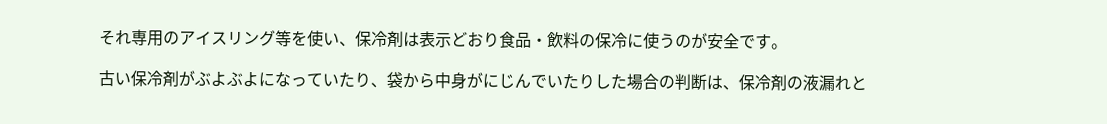それ専用のアイスリング等を使い、保冷剤は表示どおり食品・飲料の保冷に使うのが安全です。

古い保冷剤がぶよぶよになっていたり、袋から中身がにじんでいたりした場合の判断は、保冷剤の液漏れと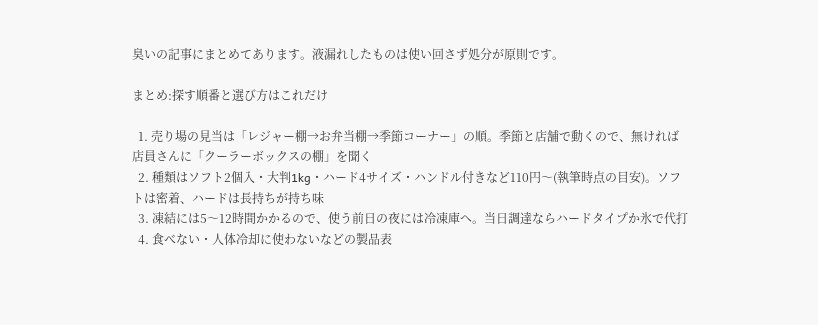臭いの記事にまとめてあります。液漏れしたものは使い回さず処分が原則です。

まとめ:探す順番と選び方はこれだけ

  1. 売り場の見当は「レジャー棚→お弁当棚→季節コーナー」の順。季節と店舗で動くので、無ければ店員さんに「クーラーボックスの棚」を聞く
  2. 種類はソフト2個入・大判1kg・ハード4サイズ・ハンドル付きなど110円〜(執筆時点の目安)。ソフトは密着、ハードは長持ちが持ち味
  3. 凍結には5〜12時間かかるので、使う前日の夜には冷凍庫へ。当日調達ならハードタイプか氷で代打
  4. 食べない・人体冷却に使わないなどの製品表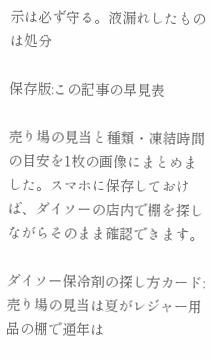示は必ず守る。液漏れしたものは処分

保存版:この記事の早見表

売り場の見当と種類・凍結時間の目安を1枚の画像にまとめました。スマホに保存しておけば、ダイソーの店内で棚を探しながらそのまま確認できます。

ダイソー保冷剤の探し方カード:売り場の見当は夏がレジャー用品の棚で通年は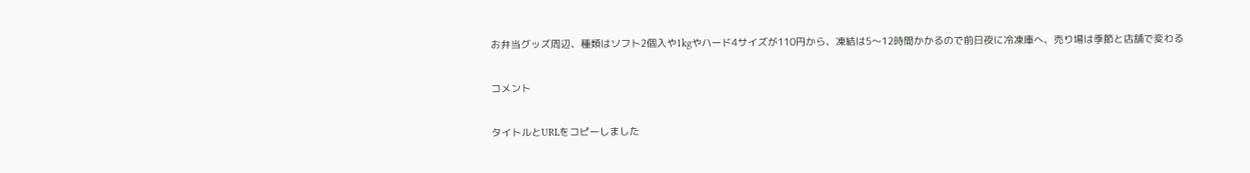お弁当グッズ周辺、種類はソフト2個入や1kgやハード4サイズが110円から、凍結は5〜12時間かかるので前日夜に冷凍庫へ、売り場は季節と店舗で変わる

コメント

タイトルとURLをコピーしました